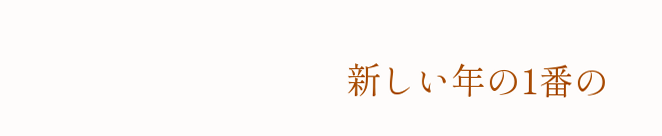新しい年の1番の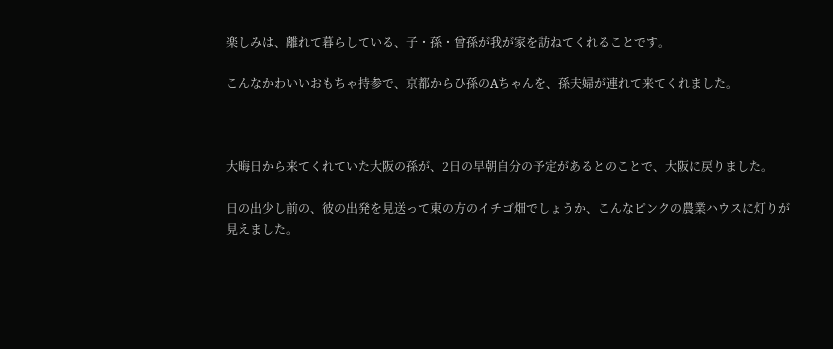楽しみは、離れて暮らしている、子・孫・曾孫が我が家を訪ねてくれることです。

こんなかわいいおもちゃ持参で、京都からひ孫のAちゃんを、孫夫婦が連れて来てくれました。



大晦日から来てくれていた大阪の孫が、2日の早朝自分の予定があるとのことで、大阪に戻りました。

日の出少し前の、彼の出発を見送って東の方のイチゴ畑でしょうか、こんなピンクの農業ハウスに灯りが見えました。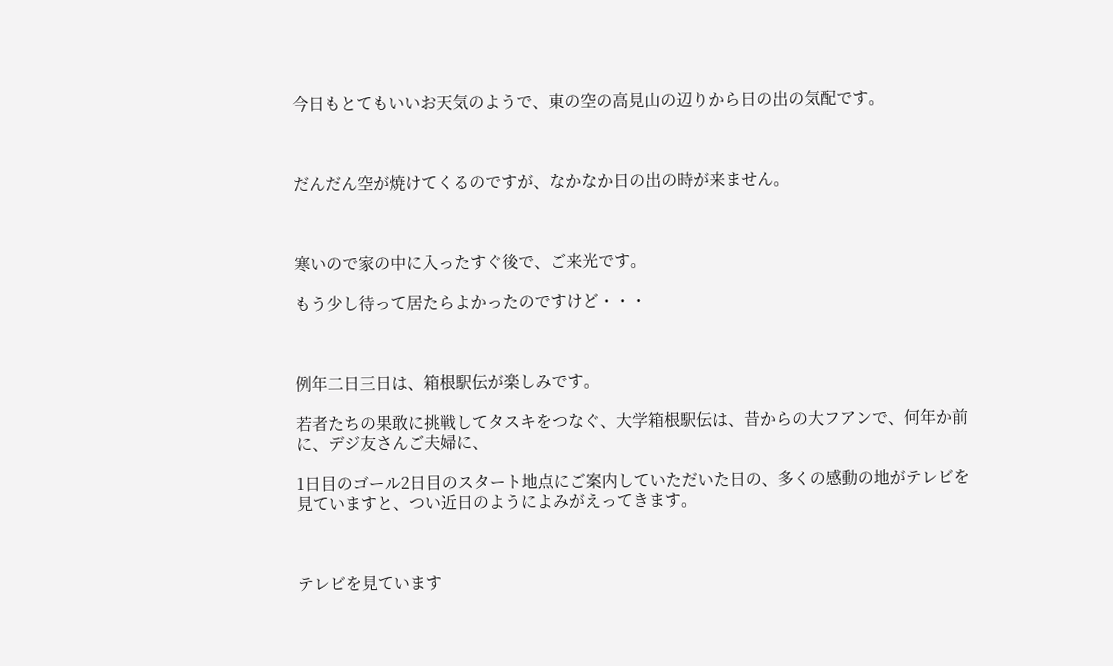今日もとてもいいお天気のようで、東の空の高見山の辺りから日の出の気配です。



だんだん空が焼けてくるのですが、なかなか日の出の時が来ません。



寒いので家の中に入ったすぐ後で、ご来光です。

もう少し待って居たらよかったのですけど・・・



例年二日三日は、箱根駅伝が楽しみです。

若者たちの果敢に挑戦してタスキをつなぐ、大学箱根駅伝は、昔からの大フアンで、何年か前に、デジ友さんご夫婦に、

1日目のゴール2日目のスタート地点にご案内していただいた日の、多くの感動の地がテレビを見ていますと、つい近日のようによみがえってきます。



テレビを見ています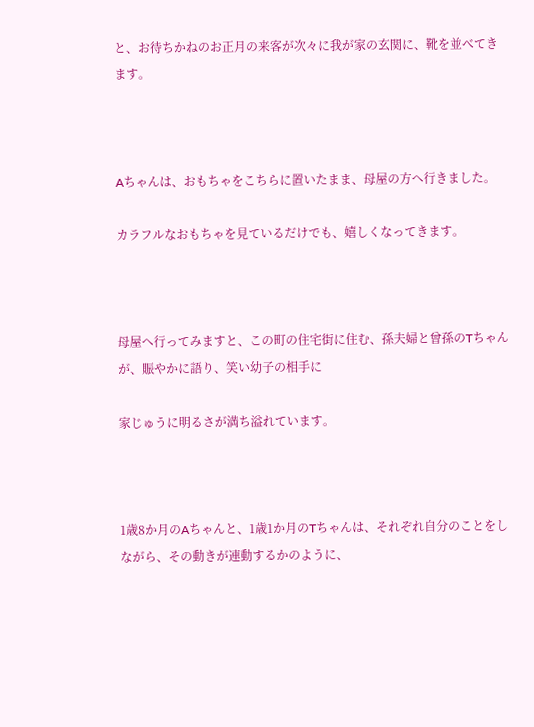と、お待ちかねのお正月の来客が次々に我が家の玄関に、靴を並べてきます。



Aちゃんは、おもちゃをこちらに置いたまま、母屋の方へ行きました。

カラフルなおもちゃを見ているだけでも、嬉しくなってきます。



母屋へ行ってみますと、この町の住宅街に住む、孫夫婦と曾孫のTちゃんが、賑やかに語り、笑い幼子の相手に

家じゅうに明るさが満ち溢れています。



1歳8か月のAちゃんと、1歳1か月のTちゃんは、それぞれ自分のことをしながら、その動きが連動するかのように、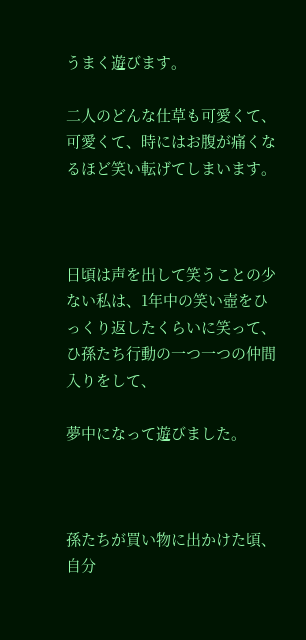うまく遊びます。

二人のどんな仕草も可愛くて、可愛くて、時にはお腹が痛くなるほど笑い転げてしまいます。



日頃は声を出して笑うことの少ない私は、1年中の笑い壺をひっくり返したくらいに笑って、ひ孫たち行動の一つ一つの仲間入りをして、

夢中になって遊びました。



孫たちが買い物に出かけた頃、自分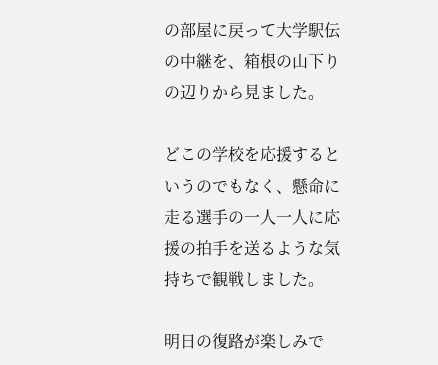の部屋に戻って大学駅伝の中継を、箱根の山下りの辺りから見ました。

どこの学校を応援するというのでもなく、懸命に走る選手の一人一人に応援の拍手を送るような気持ちで観戦しました。

明日の復路が楽しみで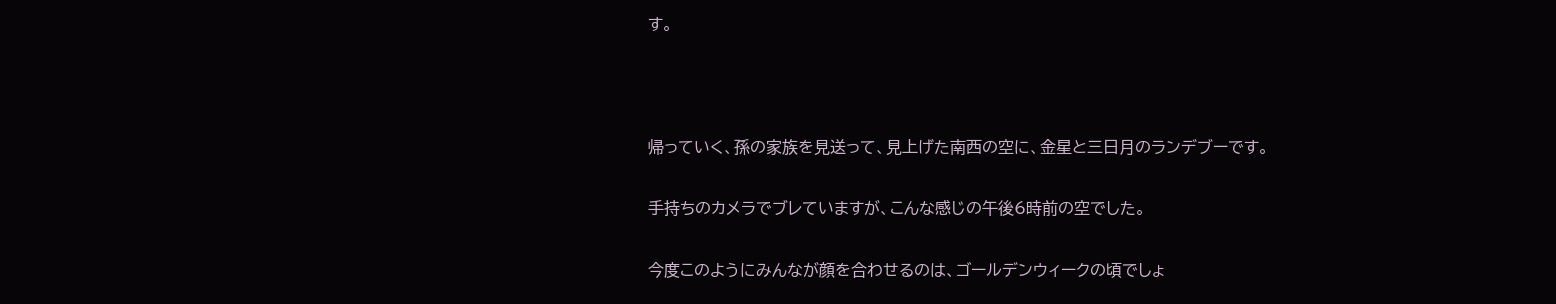す。



帰っていく、孫の家族を見送って、見上げた南西の空に、金星と三日月のランデブーです。

手持ちのカメラでブレていますが、こんな感じの午後6時前の空でした。

今度このようにみんなが顔を合わせるのは、ゴールデンウィークの頃でしょ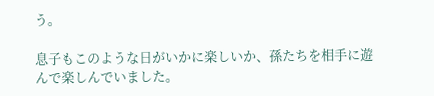う。

息子もこのような日がいかに楽しいか、孫たちを相手に遊んで楽しんでいました。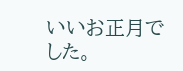いいお正月でした。